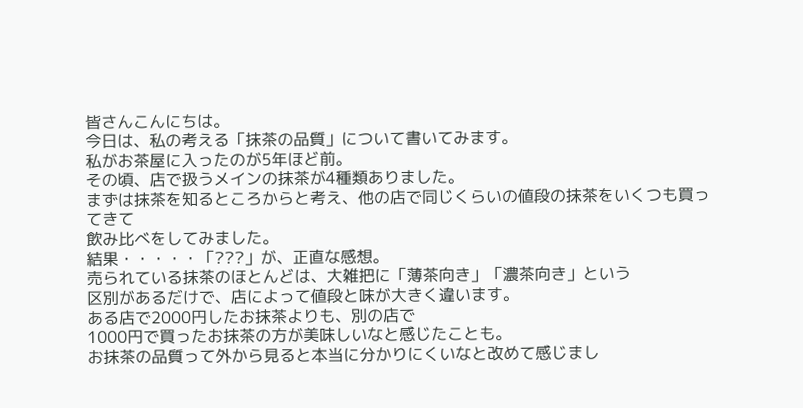皆さんこんにちは。
今日は、私の考える「抹茶の品質」について書いてみます。
私がお茶屋に入ったのが5年ほど前。
その頃、店で扱うメインの抹茶が4種類ありました。
まずは抹茶を知るところからと考え、他の店で同じくらいの値段の抹茶をいくつも買ってきて
飲み比べをしてみました。
結果・・・・・「???」が、正直な感想。
売られている抹茶のほとんどは、大雑把に「薄茶向き」「濃茶向き」という
区別があるだけで、店によって値段と味が大きく違います。
ある店で2000円したお抹茶よりも、別の店で
1000円で買ったお抹茶の方が美味しいなと感じたことも。
お抹茶の品質って外から見ると本当に分かりにくいなと改めて感じまし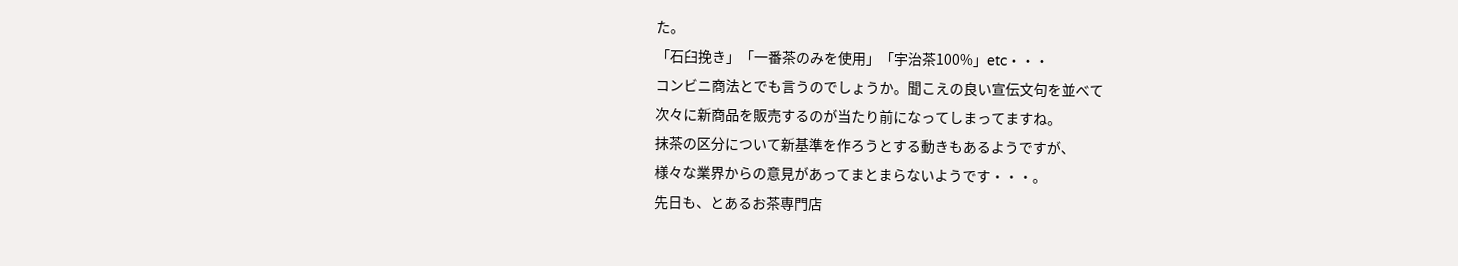た。
「石臼挽き」「一番茶のみを使用」「宇治茶100%」etc・・・
コンビニ商法とでも言うのでしょうか。聞こえの良い宣伝文句を並べて
次々に新商品を販売するのが当たり前になってしまってますね。
抹茶の区分について新基準を作ろうとする動きもあるようですが、
様々な業界からの意見があってまとまらないようです・・・。
先日も、とあるお茶専門店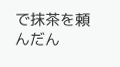で抹茶を頼んだん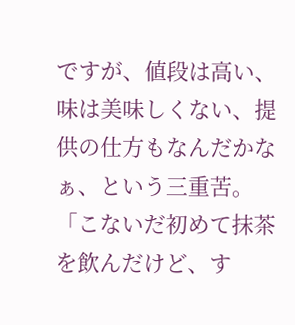ですが、値段は高い、
味は美味しくない、提供の仕方もなんだかなぁ、という三重苦。
「こないだ初めて抹茶を飲んだけど、す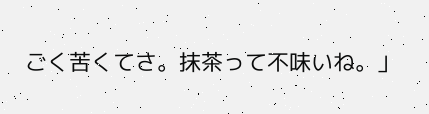ごく苦くてさ。抹茶って不味いね。」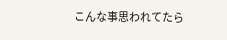こんな事思われてたら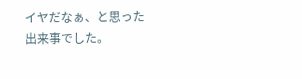イヤだなぁ、と思った出来事でした。